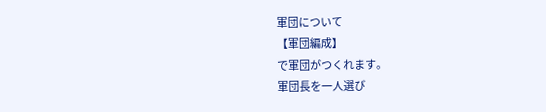軍団について
【軍団編成】
で軍団がつくれます。
軍団長を一人選び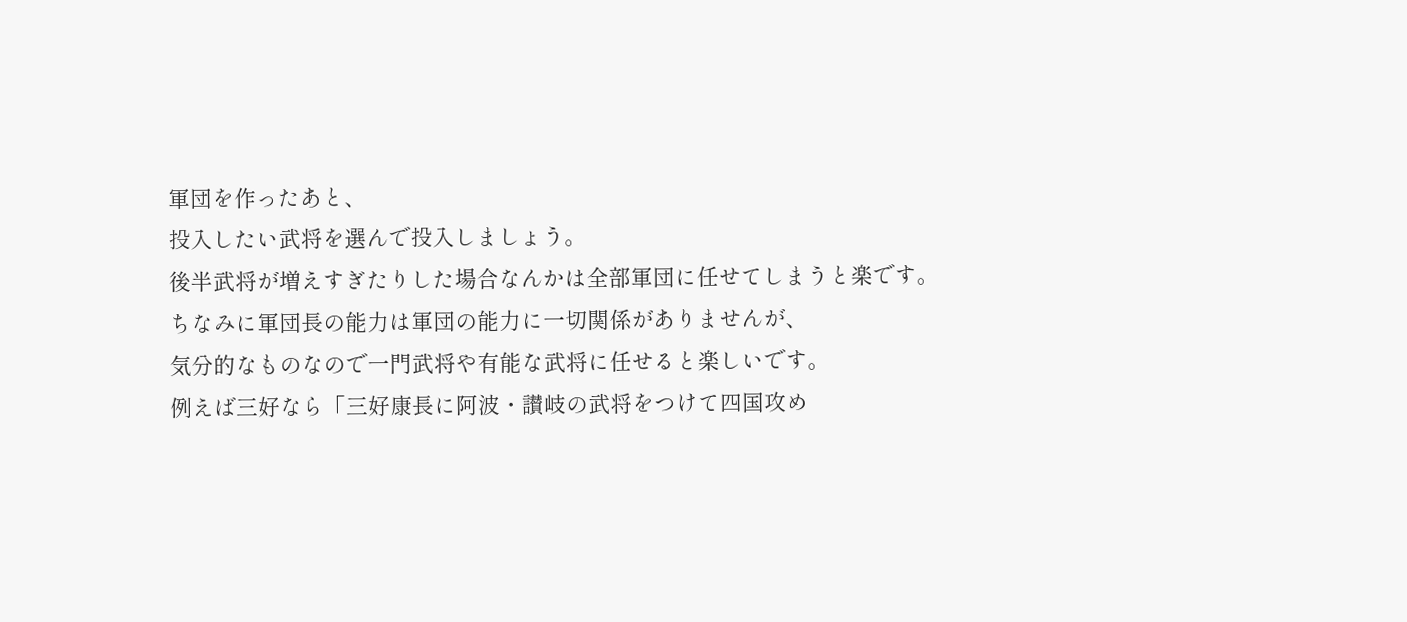軍団を作ったあと、
投入したい武将を選んで投入しましょう。
後半武将が増えすぎたりした場合なんかは全部軍団に任せてしまうと楽です。
ちなみに軍団長の能力は軍団の能力に一切関係がありませんが、
気分的なものなので一門武将や有能な武将に任せると楽しいです。
例えば三好なら「三好康長に阿波・讃岐の武将をつけて四国攻め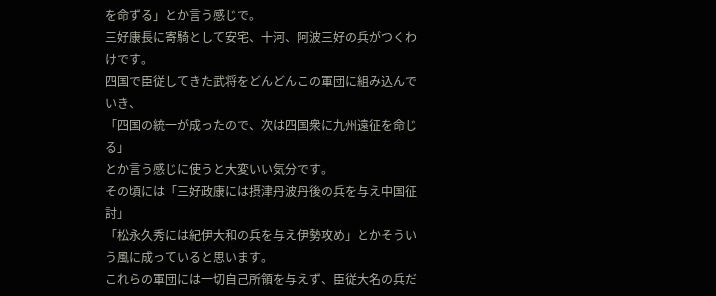を命ずる」とか言う感じで。
三好康長に寄騎として安宅、十河、阿波三好の兵がつくわけです。
四国で臣従してきた武将をどんどんこの軍団に組み込んでいき、
「四国の統一が成ったので、次は四国衆に九州遠征を命じる」
とか言う感じに使うと大変いい気分です。
その頃には「三好政康には摂津丹波丹後の兵を与え中国征討」
「松永久秀には紀伊大和の兵を与え伊勢攻め」とかそういう風に成っていると思います。
これらの軍団には一切自己所領を与えず、臣従大名の兵だ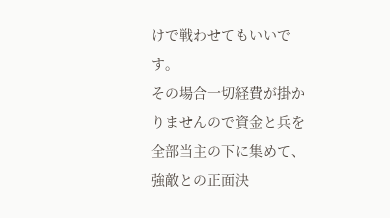けで戦わせてもいいです。
その場合一切経費が掛かりませんので資金と兵を全部当主の下に集めて、
強敵との正面決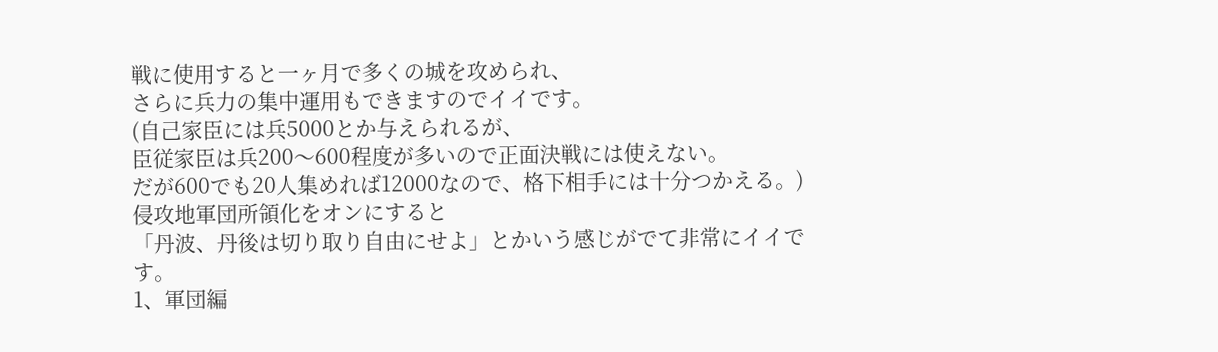戦に使用すると一ヶ月で多くの城を攻められ、
さらに兵力の集中運用もできますのでイイです。
(自己家臣には兵5000とか与えられるが、
臣従家臣は兵200〜600程度が多いので正面決戦には使えない。
だが600でも20人集めれば12000なので、格下相手には十分つかえる。)
侵攻地軍団所領化をオンにすると
「丹波、丹後は切り取り自由にせよ」とかいう感じがでて非常にイイです。
1、軍団編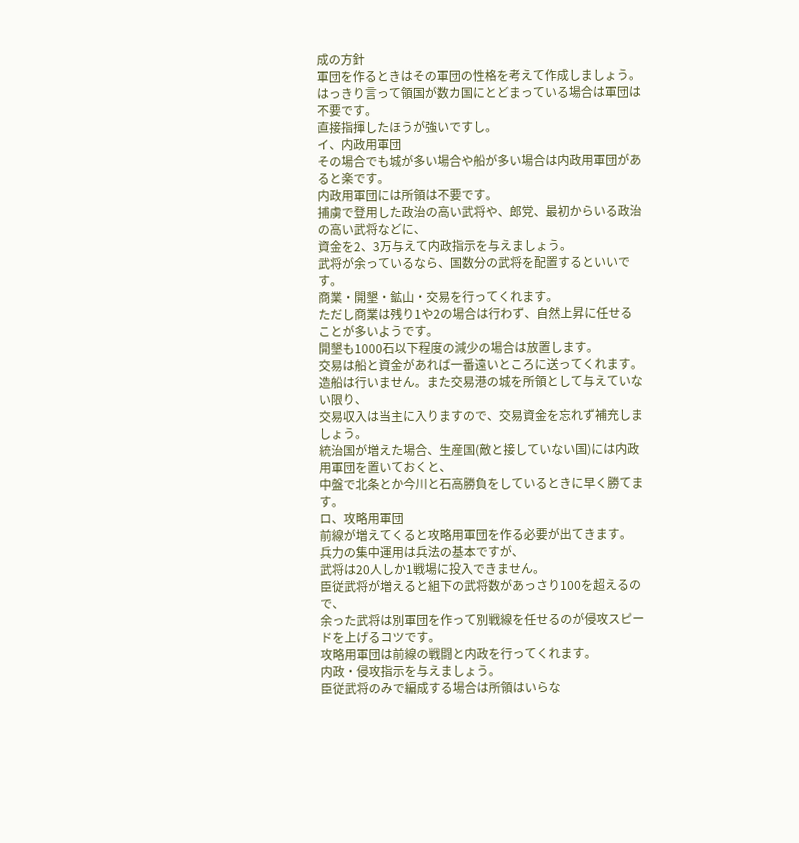成の方針
軍団を作るときはその軍団の性格を考えて作成しましょう。
はっきり言って領国が数カ国にとどまっている場合は軍団は不要です。
直接指揮したほうが強いですし。
イ、内政用軍団
その場合でも城が多い場合や船が多い場合は内政用軍団があると楽です。
内政用軍団には所領は不要です。
捕虜で登用した政治の高い武将や、郎党、最初からいる政治の高い武将などに、
資金を2、3万与えて内政指示を与えましょう。
武将が余っているなら、国数分の武将を配置するといいです。
商業・開墾・鉱山・交易を行ってくれます。
ただし商業は残り1や2の場合は行わず、自然上昇に任せることが多いようです。
開墾も1000石以下程度の減少の場合は放置します。
交易は船と資金があれば一番遠いところに送ってくれます。
造船は行いません。また交易港の城を所領として与えていない限り、
交易収入は当主に入りますので、交易資金を忘れず補充しましょう。
統治国が増えた場合、生産国(敵と接していない国)には内政用軍団を置いておくと、
中盤で北条とか今川と石高勝負をしているときに早く勝てます。
ロ、攻略用軍団
前線が増えてくると攻略用軍団を作る必要が出てきます。
兵力の集中運用は兵法の基本ですが、
武将は20人しか1戦場に投入できません。
臣従武将が増えると組下の武将数があっさり100を超えるので、
余った武将は別軍団を作って別戦線を任せるのが侵攻スピードを上げるコツです。
攻略用軍団は前線の戦闘と内政を行ってくれます。
内政・侵攻指示を与えましょう。
臣従武将のみで編成する場合は所領はいらな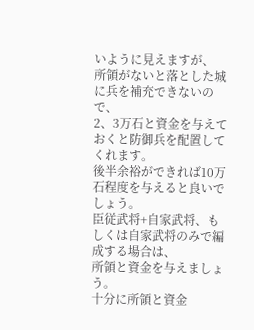いように見えますが、
所領がないと落とした城に兵を補充できないので、
2、3万石と資金を与えておくと防御兵を配置してくれます。
後半余裕ができれば10万石程度を与えると良いでしょう。
臣従武将+自家武将、もしくは自家武将のみで編成する場合は、
所領と資金を与えましょう。
十分に所領と資金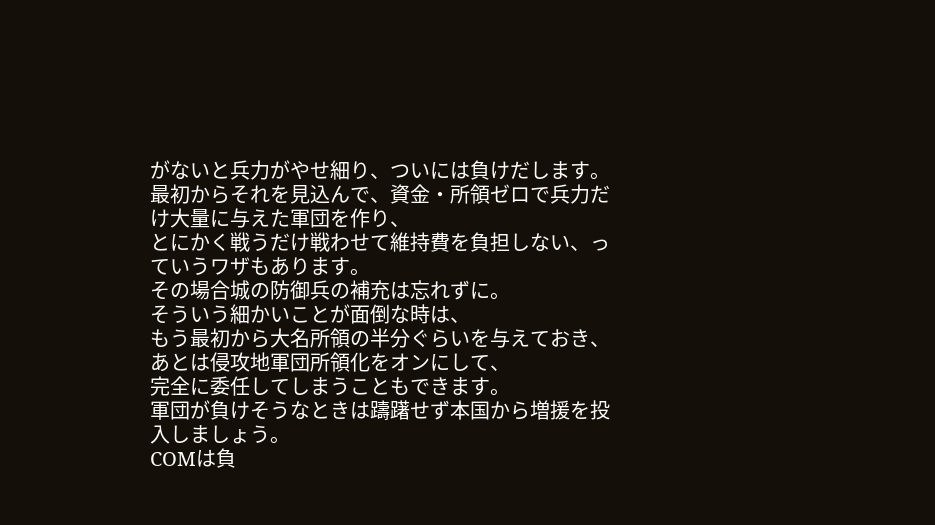がないと兵力がやせ細り、ついには負けだします。
最初からそれを見込んで、資金・所領ゼロで兵力だけ大量に与えた軍団を作り、
とにかく戦うだけ戦わせて維持費を負担しない、っていうワザもあります。
その場合城の防御兵の補充は忘れずに。
そういう細かいことが面倒な時は、
もう最初から大名所領の半分ぐらいを与えておき、
あとは侵攻地軍団所領化をオンにして、
完全に委任してしまうこともできます。
軍団が負けそうなときは躊躇せず本国から増援を投入しましょう。
COMは負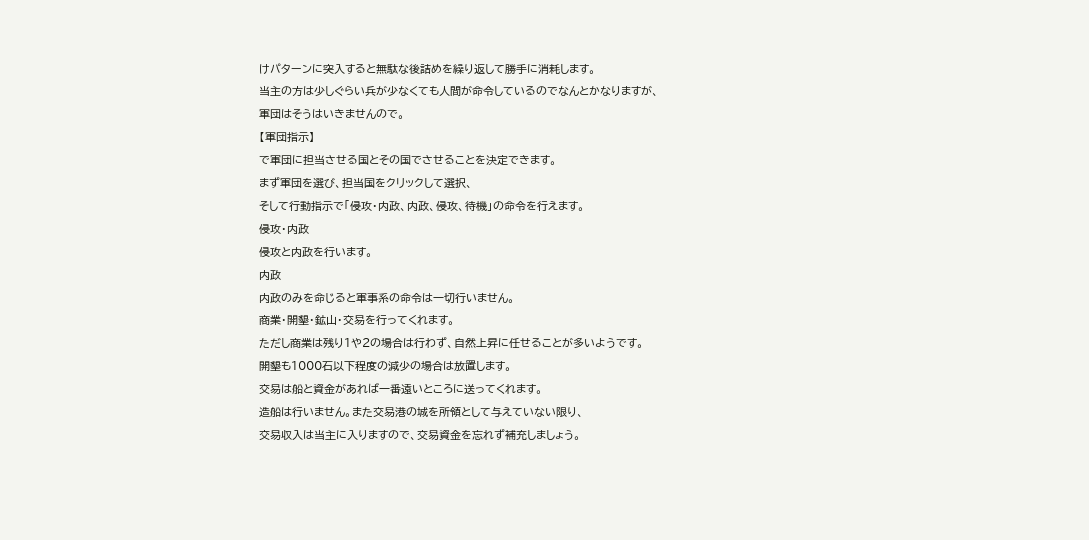けパターンに突入すると無駄な後詰めを繰り返して勝手に消耗します。
当主の方は少しぐらい兵が少なくても人間が命令しているのでなんとかなりますが、
軍団はそうはいきませんので。
【軍団指示】
で軍団に担当させる国とその国でさせることを決定できます。
まず軍団を選び、担当国をクリックして選択、
そして行動指示で「侵攻・内政、内政、侵攻、待機」の命令を行えます。
侵攻・内政
侵攻と内政を行います。
内政
内政のみを命じると軍事系の命令は一切行いません。
商業・開墾・鉱山・交易を行ってくれます。
ただし商業は残り1や2の場合は行わず、自然上昇に任せることが多いようです。
開墾も1000石以下程度の減少の場合は放置します。
交易は船と資金があれば一番遠いところに送ってくれます。
造船は行いません。また交易港の城を所領として与えていない限り、
交易収入は当主に入りますので、交易資金を忘れず補充しましょう。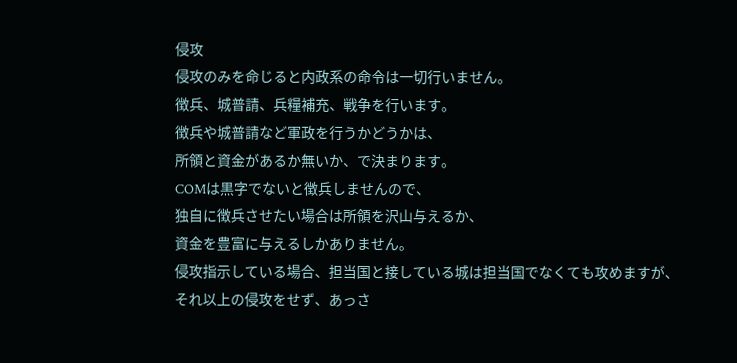侵攻
侵攻のみを命じると内政系の命令は一切行いません。
徴兵、城普請、兵糧補充、戦争を行います。
徴兵や城普請など軍政を行うかどうかは、
所領と資金があるか無いか、で決まります。
COMは黒字でないと徴兵しませんので、
独自に徴兵させたい場合は所領を沢山与えるか、
資金を豊富に与えるしかありません。
侵攻指示している場合、担当国と接している城は担当国でなくても攻めますが、
それ以上の侵攻をせず、あっさ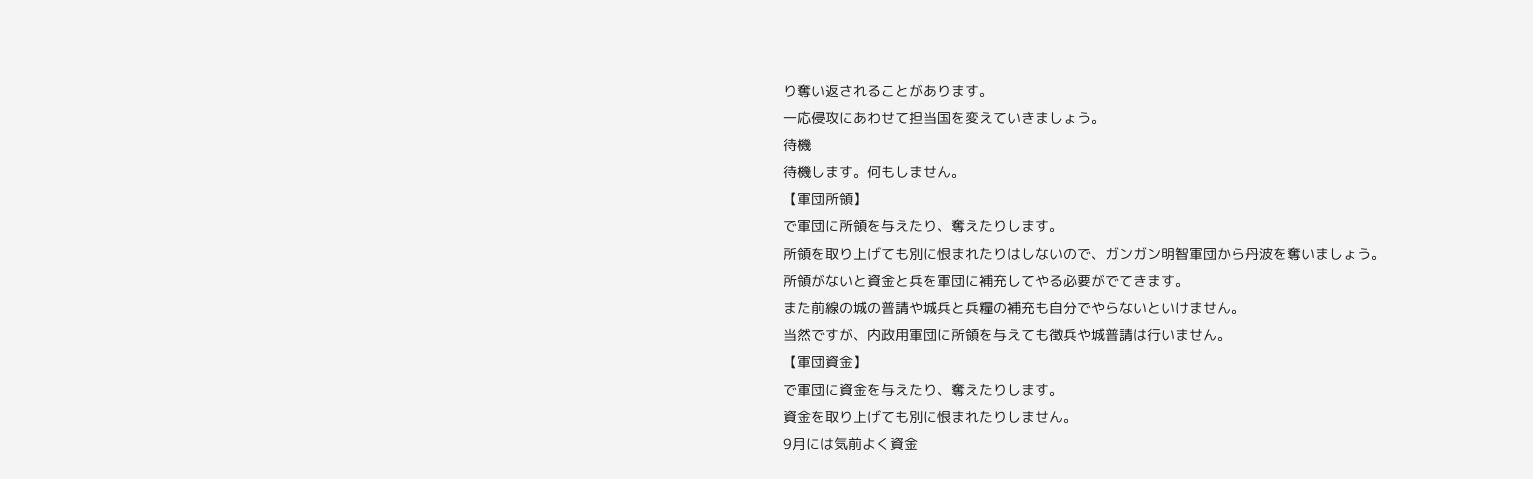り奪い返されることがあります。
一応侵攻にあわせて担当国を変えていきましょう。
待機
待機します。何もしません。
【軍団所領】
で軍団に所領を与えたり、奪えたりします。
所領を取り上げても別に恨まれたりはしないので、ガンガン明智軍団から丹波を奪いましょう。
所領がないと資金と兵を軍団に補充してやる必要がでてきます。
また前線の城の普請や城兵と兵糧の補充も自分でやらないといけません。
当然ですが、内政用軍団に所領を与えても徴兵や城普請は行いません。
【軍団資金】
で軍団に資金を与えたり、奪えたりします。
資金を取り上げても別に恨まれたりしません。
9月には気前よく資金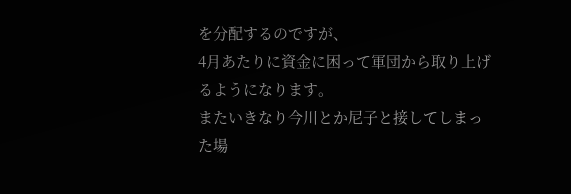を分配するのですが、
4月あたりに資金に困って軍団から取り上げるようになります。
またいきなり今川とか尼子と接してしまった場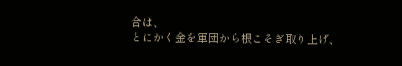合は、
とにかく金を軍団から根こそぎ取り上げ、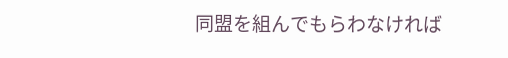同盟を組んでもらわなければ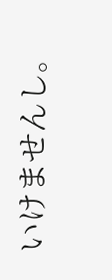いけませんし。